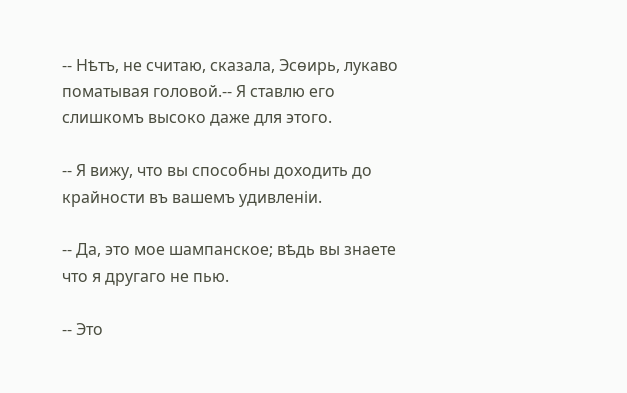-- Нѣтъ, не считаю, сказала, Эсѳирь, лукаво поматывая головой.-- Я ставлю его слишкомъ высоко даже для этого.

-- Я вижу, что вы способны доходить до крайности въ вашемъ удивленіи.

-- Да, это мое шампанское; вѣдь вы знаете что я другаго не пью.

-- Это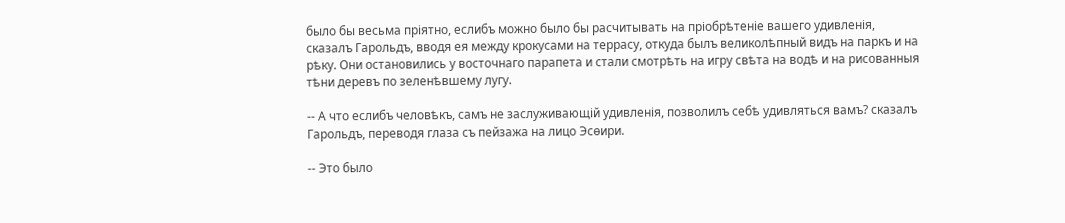было бы весьма пріятно, еслибъ можно было бы расчитывать на пріобрѣтеніе вашего удивленія, сказалъ Гарольдъ, вводя ея между крокусами на террасу, откуда былъ великолѣпный видъ на паркъ и на рѣку. Они остановились у восточнаго парапета и стали смотрѣть на игру свѣта на водѣ и на рисованныя тѣни деревъ по зеленѣвшему лугу.

-- А что еслибъ человѣкъ, самъ не заслуживающій удивленія, позволилъ себѣ удивляться вамъ? сказалъ Гарольдъ, переводя глаза съ пейзажа на лицо Эсѳири.

-- Это было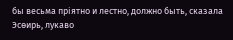бы весьма пріятно и лестно, должно быть, сказала Эсѳирь, лукаво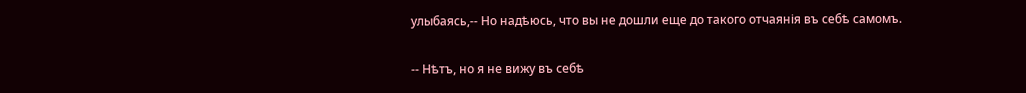улыбаясь,-- Но надѣюсь, что вы не дошли еще до такого отчаянія въ себѣ самомъ.

-- Нѣтъ, но я не вижу въ себѣ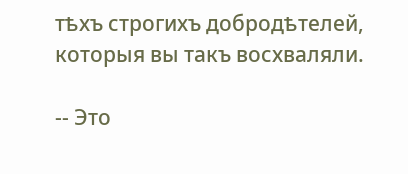тѣхъ строгихъ добродѣтелей, которыя вы такъ восхваляли.

-- Это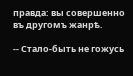правда: вы совершенно въ другомъ жанрѣ.

-- Стало-быть не гожусь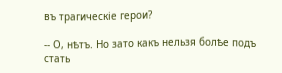въ трагическіе герои?

-- О, нѣтъ. Но зато какъ нельзя болѣе подъ стать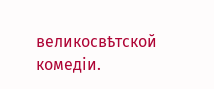великосвѣтской комедіи.